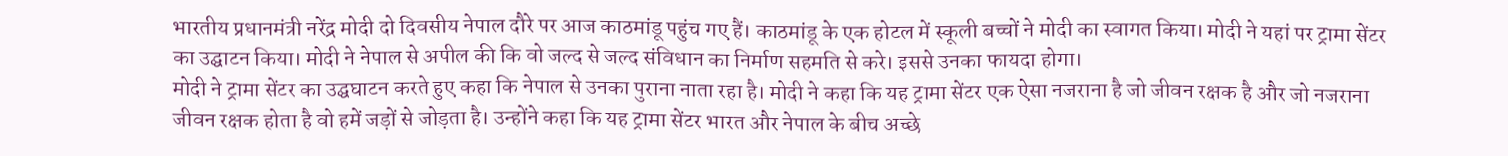भारतीय प्रधानमंत्री नरेंद्र मोदी दो दिवसीय नेपाल दौरे पर आज काठमांडू पहुंच गए हैं। काठमांडू के एक होटल में स्कूली बच्चों ने मोदी का स्वागत किया। मोदी ने यहां पर ट्रामा सेंटर का उद्घाटन किया। मोदी ने नेपाल से अपील की कि वो जल्द से जल्द संविधान का निर्माण सहमति से करे। इससे उनका फायदा होगा।
मोदी ने ट्रामा सेंटर का उद्घघाटन करते हुए कहा कि नेपाल से उनका पुराना नाता रहा है। मोदी ने कहा कि यह ट्रामा सेंटर एक ऐसा नजराना है जो जीवन रक्षक है और जो नजराना जीवन रक्षक होता है वो हमें जड़ों से जोड़ता है। उन्होंने कहा कि यह ट्रामा सेंटर भारत और नेपाल के बीच अच्छे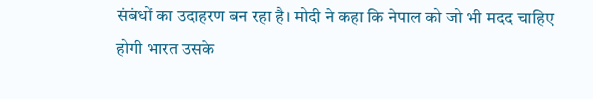संबंधों का उदाहरण बन रहा है। मोदी ने कहा कि नेपाल को जो भी मदद चाहिए होगी भारत उसके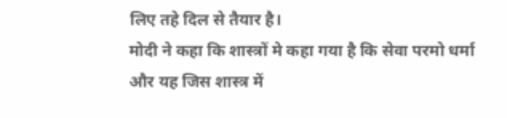लिए तहे दिल से तैयार है।
मोदी ने कहा कि शास्त्रों मे कहा गया है कि सेवा परमो धर्मा और यह जिस शास्त्र में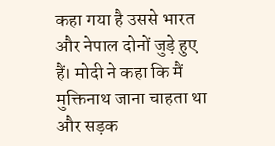कहा गया है उससे भारत और नेपाल दोनों जुड़े हुए हैं। मोदी ने कहा कि मैं मुक्तिनाथ जाना चाहता था और सड़क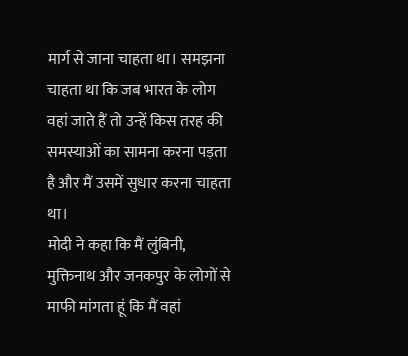मार्ग से जाना चाहता था। समझना चाहता था कि जब भारत के लोग वहां जाते हैं तो उन्हें किस तरह की समस्याओं का सामना करना पड़ता है और मैं उसमें सुधार करना चाहता था।
मोदी ने कहा कि मैं लुंबिनी, मुक्तिनाथ और जनकपुर के लोगों से माफी मांगता हूं कि मैं वहां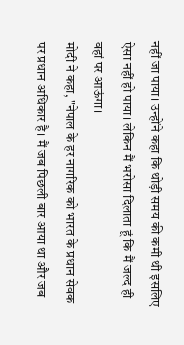नहीं जा पाया। उन्होंने कहा कि थोड़ी समय की कमी थी इसलिए ऐसा नहीं हो पाया। लेकिन मैं भरोसा दिलाता हूं कि मैं जल्द ही वहां पर आऊंगा।
मोदी ने कहा, "नेपाल के हर नागरिक को भारत के प्रधान सेवक पर प्रधान अधिकार है। मैं जब पिछली बार आया था और जब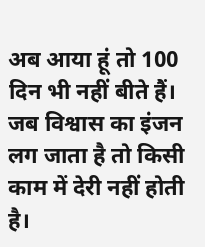अब आया हूं तो 100 दिन भी नहीं बीते हैं। जब विश्वास का इंजन लग जाता है तो किसी काम में देरी नहीं होती है।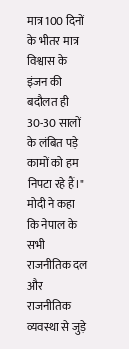मात्र 100 दिनों के भीतर मात्र विश्वास के इंजन की बदौलत ही 30-30 सालों के लंबित पड़े कामों को हम निपटा रहे हैं।"
मोदी ने कहा कि नेपाल के सभी राजनीतिक दल और राजनीतिक व्यवस्था से जुड़े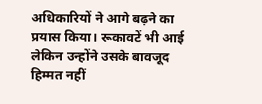अधिकारियों ने आगे बढ़ने का प्रयास किया। रूकावटें भी आई लेकिन उन्होंने उसके बावजूद हिम्मत नहीं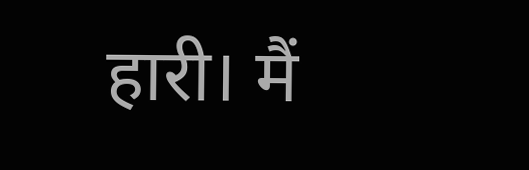हारी। मैं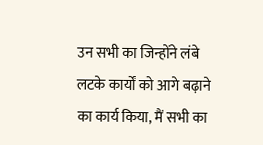उन सभी का जिन्होंने लंबे लटके कार्यों को आगे बढ़ाने का कार्य किया, मैं सभी का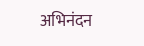अभिनंदन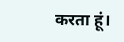करता हूं।